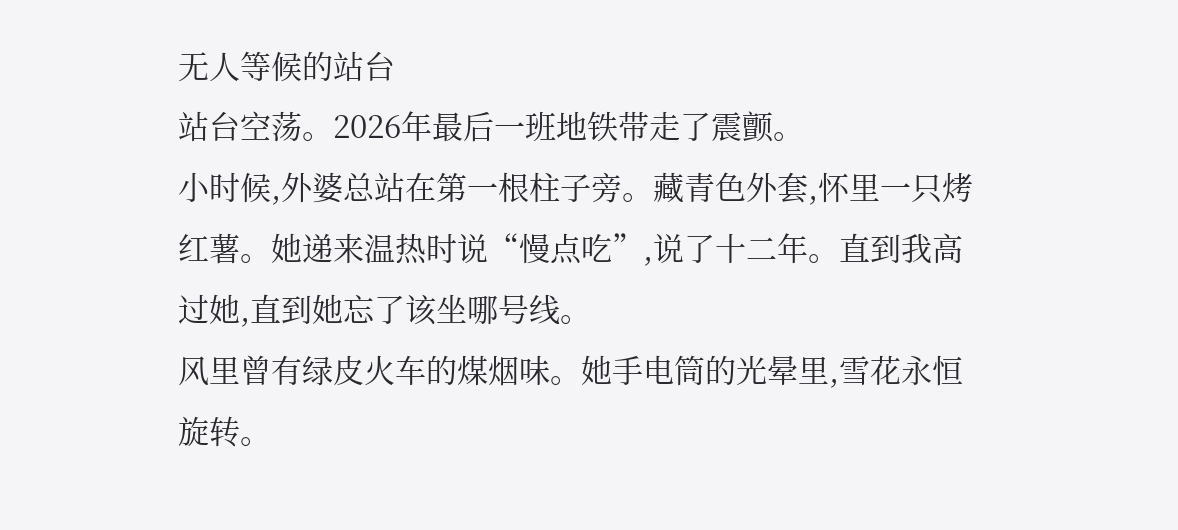无人等候的站台
站台空荡。2026年最后一班地铁带走了震颤。
小时候,外婆总站在第一根柱子旁。藏青色外套,怀里一只烤红薯。她递来温热时说“慢点吃”,说了十二年。直到我高过她,直到她忘了该坐哪号线。
风里曾有绿皮火车的煤烟味。她手电筒的光晕里,雪花永恒旋转。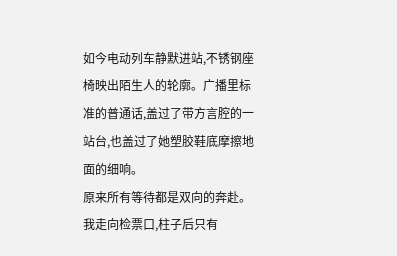如今电动列车静默进站,不锈钢座椅映出陌生人的轮廓。广播里标准的普通话,盖过了带方言腔的一站台,也盖过了她塑胶鞋底摩擦地面的细响。
原来所有等待都是双向的奔赴。我走向检票口,柱子后只有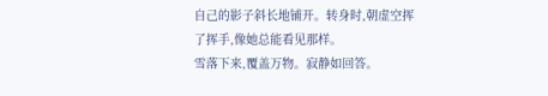自己的影子斜长地铺开。转身时,朝虚空挥了挥手,像她总能看见那样。
雪落下来,覆盖万物。寂静如回答。